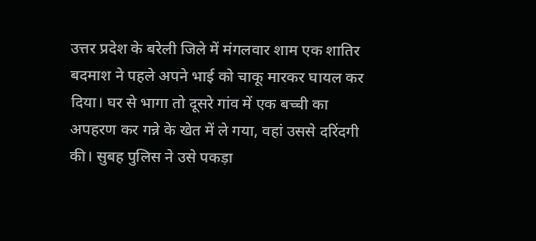उत्तर प्रदेश के बरेली जिले में मंगलवार शाम एक शातिर बदमाश ने पहले अपने भाई को चाकू मारकर घायल कर दिया। घर से भागा तो दूसरे गांव में एक बच्ची का अपहरण कर गन्ने के खेत में ले गया, वहां उससे दरिंदगी की। सुबह पुलिस ने उसे पकड़ा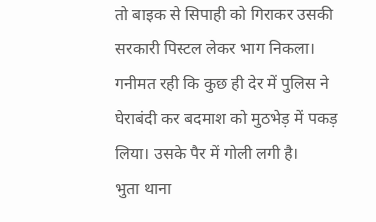तो बाइक से सिपाही को गिराकर उसकी सरकारी पिस्टल लेकर भाग निकला। गनीमत रही कि कुछ ही देर में पुलिस ने घेराबंदी कर बदमाश को मुठभेड़ में पकड़ लिया। उसके पैर में गोली लगी है।
भुता थाना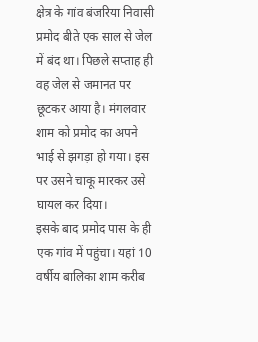क्षेत्र के गांव बंजरिया निवासी प्रमोद बीते एक साल से जेल में बंद था। पिछले सप्ताह ही वह जेल से जमानत पर छूटकर आया है। मंगलवार शाम को प्रमोद का अपने भाई से झगड़ा हो गया। इस पर उसने चाकू मारकर उसे घायल कर दिया।
इसके बाद प्रमोद पास के ही एक गांव में पहुंचा। यहां 10 वर्षीय बालिका शाम करीब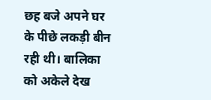छह बजे अपने घर के पीछे लकड़ी बीन रही थी। बालिका को अकेले देख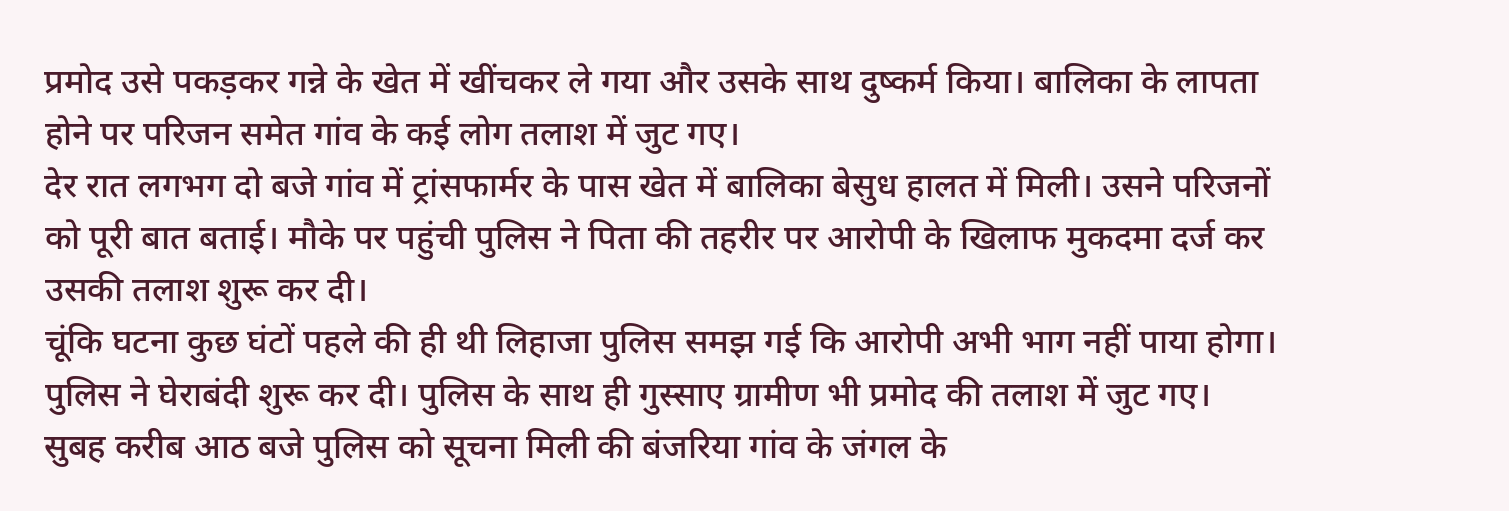प्रमोद उसे पकड़कर गन्ने के खेत में खींचकर ले गया और उसके साथ दुष्कर्म किया। बालिका के लापता होने पर परिजन समेत गांव के कई लोग तलाश में जुट गए।
देर रात लगभग दो बजे गांव में ट्रांसफार्मर के पास खेत में बालिका बेसुध हालत में मिली। उसने परिजनों को पूरी बात बताई। मौके पर पहुंची पुलिस ने पिता की तहरीर पर आरोपी के खिलाफ मुकदमा दर्ज कर उसकी तलाश शुरू कर दी।
चूंकि घटना कुछ घंटों पहले की ही थी लिहाजा पुलिस समझ गई कि आरोपी अभी भाग नहीं पाया होगा। पुलिस ने घेराबंदी शुरू कर दी। पुलिस के साथ ही गुस्साए ग्रामीण भी प्रमोद की तलाश में जुट गए। सुबह करीब आठ बजे पुलिस को सूचना मिली की बंजरिया गांव के जंगल के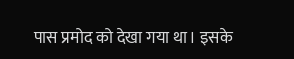पास प्रमोद को देखा गया था। इसके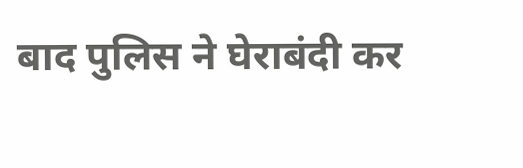बाद पुलिस ने घेराबंदी कर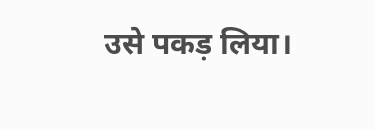उसे पकड़ लिया।